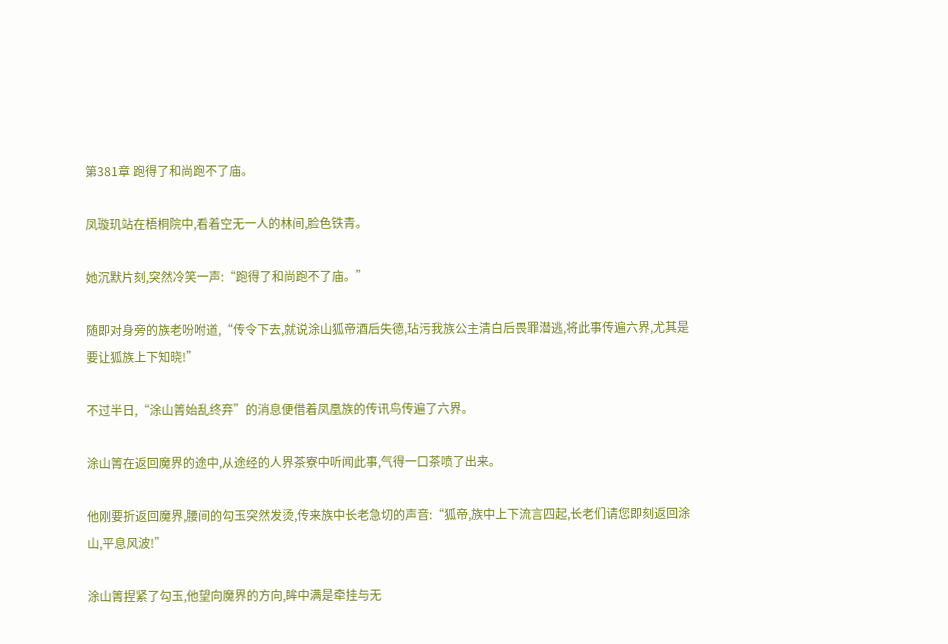第381章 跑得了和尚跑不了庙。

凤璇玑站在梧桐院中,看着空无一人的林间,脸色铁青。

她沉默片刻,突然冷笑一声:“跑得了和尚跑不了庙。”

随即对身旁的族老吩咐道,“传令下去,就说涂山狐帝酒后失德,玷污我族公主清白后畏罪潜逃,将此事传遍六界,尤其是要让狐族上下知晓!”

不过半日,“涂山箐始乱终弃”的消息便借着凤凰族的传讯鸟传遍了六界。

涂山箐在返回魔界的途中,从途经的人界茶寮中听闻此事,气得一口茶喷了出来。

他刚要折返回魔界,腰间的勾玉突然发烫,传来族中长老急切的声音:“狐帝,族中上下流言四起,长老们请您即刻返回涂山,平息风波!”

涂山箐捏紧了勾玉,他望向魔界的方向,眸中满是牵挂与无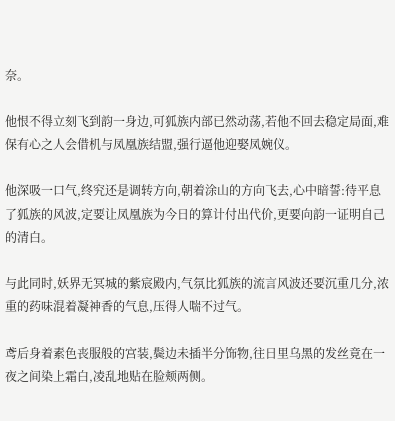奈。

他恨不得立刻飞到韵一身边,可狐族内部已然动荡,若他不回去稳定局面,难保有心之人会借机与凤凰族结盟,强行逼他迎娶凤婉仪。

他深吸一口气,终究还是调转方向,朝着涂山的方向飞去,心中暗誓:待平息了狐族的风波,定要让凤凰族为今日的算计付出代价,更要向韵一证明自己的清白。

与此同时,妖界无冥城的紫宸殿内,气氛比狐族的流言风波还要沉重几分,浓重的药味混着凝神香的气息,压得人喘不过气。

鸢后身着素色丧服般的宫装,鬓边未插半分饰物,往日里乌黑的发丝竟在一夜之间染上霜白,凌乱地贴在脸颊两侧。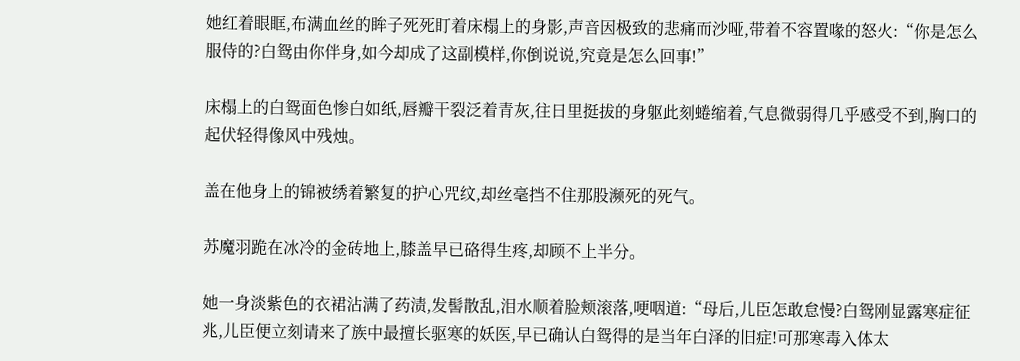她红着眼眶,布满血丝的眸子死死盯着床榻上的身影,声音因极致的悲痛而沙哑,带着不容置喙的怒火:“你是怎么服侍的?白鸳由你伴身,如今却成了这副模样,你倒说说,究竟是怎么回事!”

床榻上的白鸳面色惨白如纸,唇瓣干裂泛着青灰,往日里挺拔的身躯此刻蜷缩着,气息微弱得几乎感受不到,胸口的起伏轻得像风中残烛。

盖在他身上的锦被绣着繁复的护心咒纹,却丝毫挡不住那股濒死的死气。

苏魔羽跪在冰冷的金砖地上,膝盖早已硌得生疼,却顾不上半分。

她一身淡紫色的衣裙沾满了药渍,发髻散乱,泪水顺着脸颊滚落,哽咽道:“母后,儿臣怎敢怠慢?白鸳刚显露寒症征兆,儿臣便立刻请来了族中最擅长驱寒的妖医,早已确认白鸳得的是当年白泽的旧症!可那寒毒入体太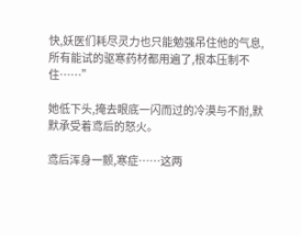快,妖医们耗尽灵力也只能勉强吊住他的气息,所有能试的驱寒药材都用遍了,根本压制不住……”

她低下头,掩去眼底一闪而过的冷漠与不耐,默默承受着鸢后的怒火。

鸢后浑身一颤,寒症……这两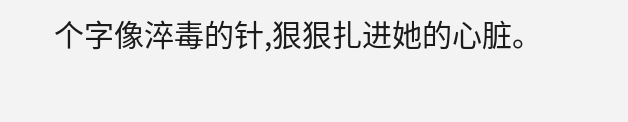个字像淬毒的针,狠狠扎进她的心脏。